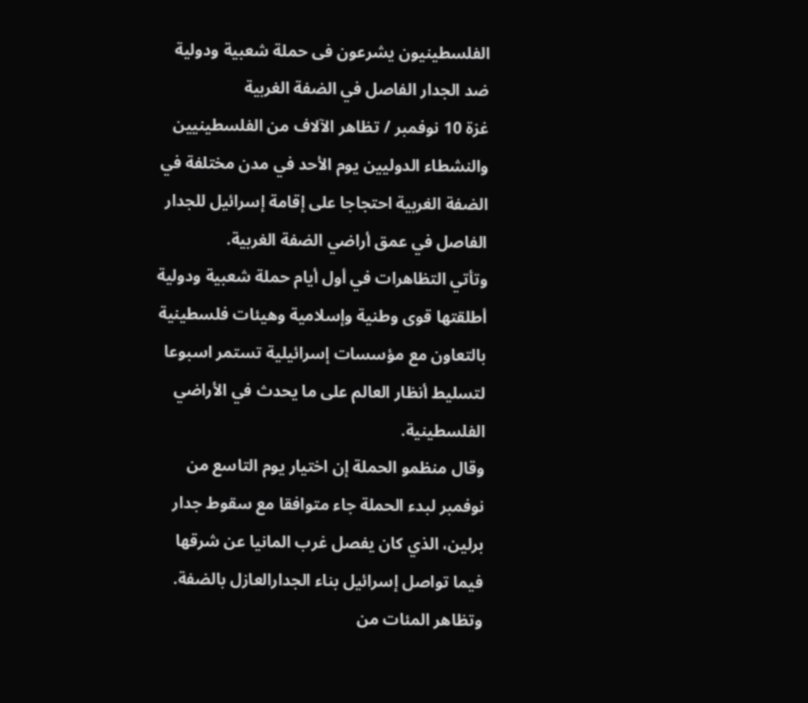الفلسطينيون يشرعون فى حملة شعبية ودولية ضد الجدار الفاصل في الضفة الغربية
غزة 10 نوفمبر / تظاهر الآلاف من الفلسطينيين والنشطاء الدوليين يوم الأحد في مدن مختلفة في الضفة الغربية احتجاجا على إقامة إسرائيل للجدار الفاصل في عمق أراضي الضفة الغربية.
وتأتي التظاهرات في أول أيام حملة شعبية ودولية أطلقتها قوى وطنية وإسلامية وهيئات فلسطينية بالتعاون مع مؤسسات إسرائيلية تستمر اسبوعا لتسليط أنظار العالم على ما يحدث في الأراضي الفلسطينية.
وقال منظمو الحملة إن اختيار يوم التاسع من نوفمبر لبدء الحملة جاء متوافقا مع سقوط جدار برلين، الذي كان يفصل غرب المانيا عن شرقها فيما تواصل إسرائيل بناء الجدارالعازل بالضفة.
وتظاهر المئات من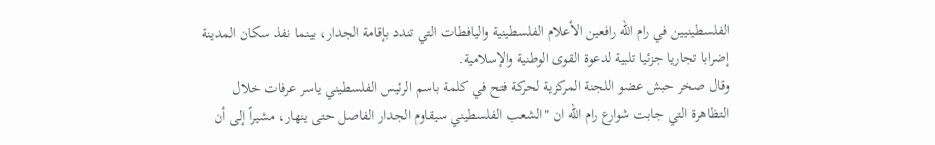الفلسطينيين في رام الله رافعين الأعلام الفلسطينية واليافطات التي تندد بإقامة الجدار، بينما نفذ سكان المدينة إضرابا تجاريا جزئيا تلبية لدعوة القوى الوطنية والإسلامية.
وقال صخر حبش عضو اللجنة المركزية لحركة فتح في كلمة باسم الرئيس الفلسطيني ياسر عرفات خلال التظاهرة التي جابت شوارع رام الله ان "الشعب الفلسطيني سيقاوم الجدار الفاصل حتى ينهار، مشيراً إلى أن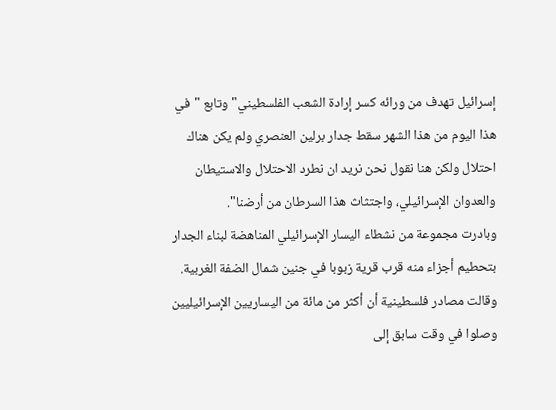إسرائيل تهدف من ورائه كسر إرادة الشعب الفلسطيني" وتابع "في هذا اليوم من هذا الشهر سقط جدار برلين العنصري ولم يكن هناك احتلال ولكن هنا نقول نحن نريد ان نطرد الاحتلال والاستيطان والعدوان الإسرائيلي، واجتثاث هذا السرطان من أرضنا".
وبادرت مجموعة من نشطاء اليسار الإسرائيلي المناهضة لبناء الجدار بتحطيم أجزاء منه قرب قرية زبوبا في جنين شمال الضفة الغربية.
وقالت مصادر فلسطينية أن أكثر من مائة من اليساريين الإسرائيليين وصلوا في وقت سابق إلى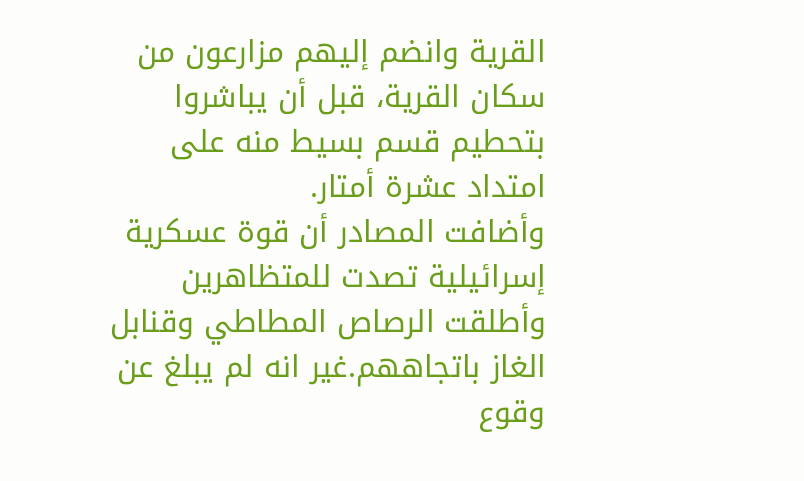القرية وانضم إليهم مزارعون من سكان القرية، قبل أن يباشروا بتحطيم قسم بسيط منه على امتداد عشرة أمتار.
وأضافت المصادر أن قوة عسكرية إسرائيلية تصدت للمتظاهرين وأطلقت الرصاص المطاطي وقنابل الغاز باتجاههم.غير انه لم يبلغ عن وقوع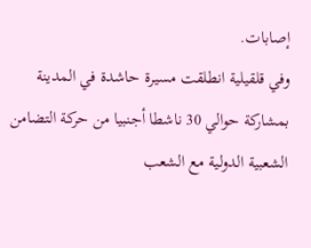إصابات.
وفي قلقيلية انطلقت مسيرة حاشدة في المدينة بمشاركة حوالي 30 ناشطا أجنبيا من حركة التضامن الشعبية الدولية مع الشعب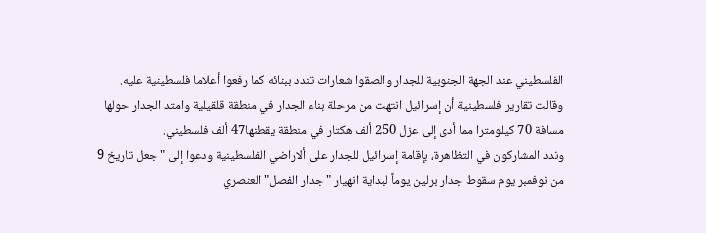الفلسطيني عند الجهة الجنوبية للجدار والصقوا شعارات تندد ببنائه كما رفعوا أعلاما فلسطينية عليه.
وقالت تقارير فلسطينية أن إسرائيل انتهت من مرحلة بناء الجدار في منطقة قلقيلية وامتد الجدار حولها مسافة 70 كيلومترا مما أدى إلى عزل 250 ألف هكتار في منطقة يقطنها47 ألف فلسطيني.
وندد المشاركون في التظاهرة، بإقامة إسرائيل للجدار على ألاراضي الفلسطينية ودعوا إلى "جعل تاريخ 9 من نوفمبر يوم سقوط جدار برلين يوماً لبداية انهيار "جدار الفصل"العنصري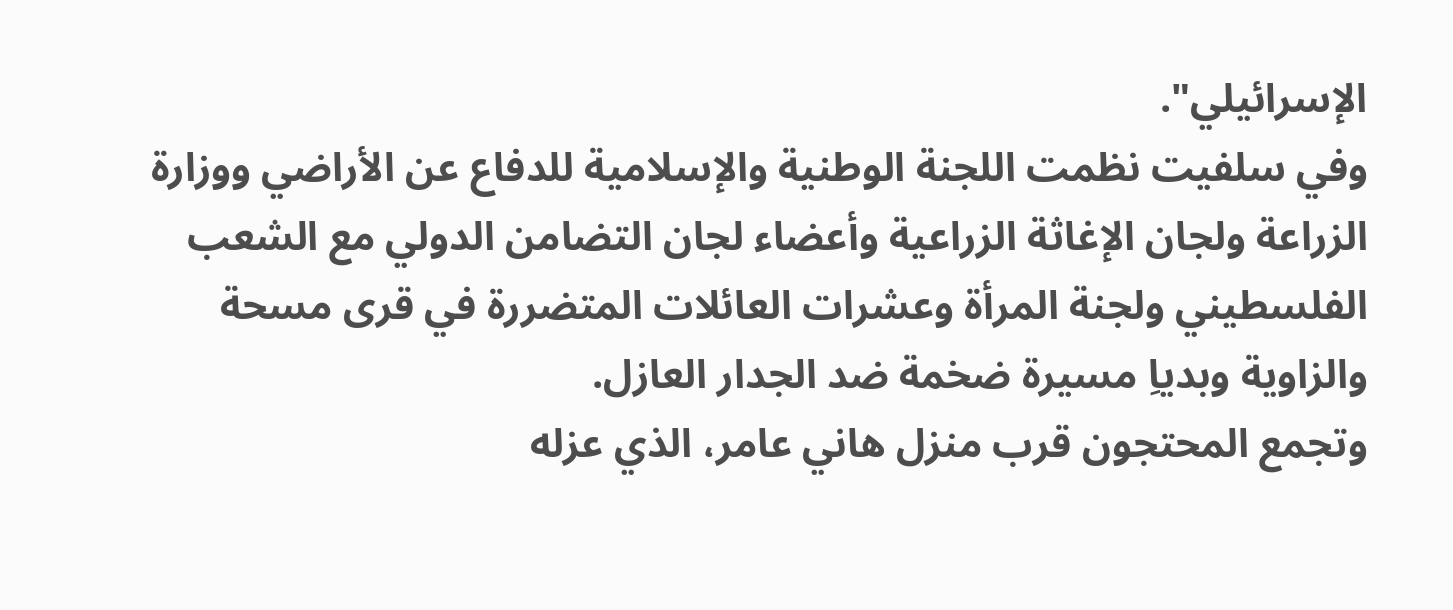الإسرائيلي".
وفي سلفيت نظمت اللجنة الوطنية والإسلامية للدفاع عن الأراضي ووزارة الزراعة ولجان الإغاثة الزراعية وأعضاء لجان التضامن الدولي مع الشعب الفلسطيني ولجنة المرأة وعشرات العائلات المتضررة في قرى مسحة والزاوية وبدياِ مسيرة ضخمة ضد الجدار العازل.
وتجمع المحتجون قرب منزل هاني عامر، الذي عزله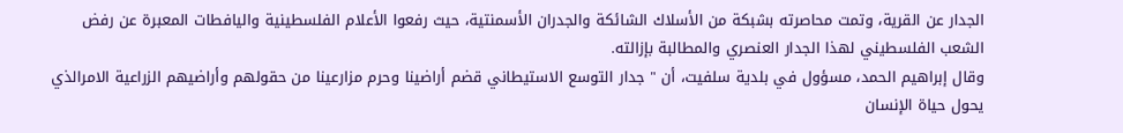الجدار عن القرية، وتمت محاصرته بشبكة من الأسلاك الشائكة والجدران الأسمنتية، حيث رفعوا الأعلام الفلسطينية واليافطات المعبرة عن رفض الشعب الفلسطيني لهذا الجدار العنصري والمطالبة بإزالته.
وقال إبراهيم الحمد، مسؤول في بلدية سلفيت، أن " جدار التوسع الاستيطاني قضم أراضينا وحرم مزارعينا من حقولهم وأراضيهم الزراعية الامرالذي يحول حياة الإنسان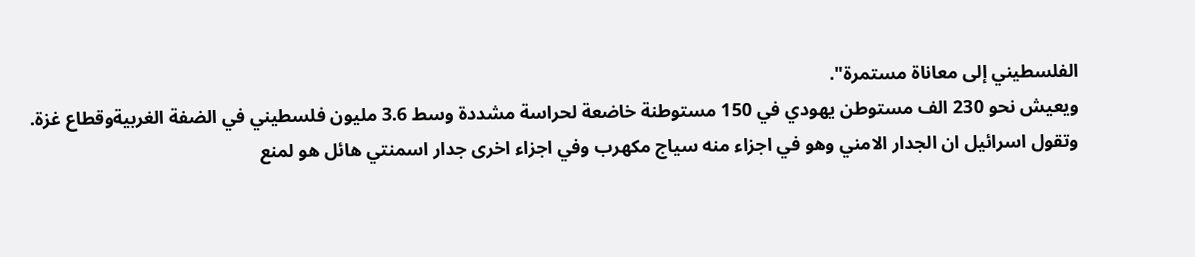الفلسطيني إلى معاناة مستمرة".
ويعيش نحو 230 الف مستوطن يهودي في 150 مستوطنة خاضعة لحراسة مشددة وسط 3.6 مليون فلسطيني في الضفة الغربيةوقطاع غزة.
وتقول اسرائيل ان الجدار الامني وهو في اجزاء منه سياج مكهرب وفي اجزاء اخرى جدار اسمنتي هائل هو لمنع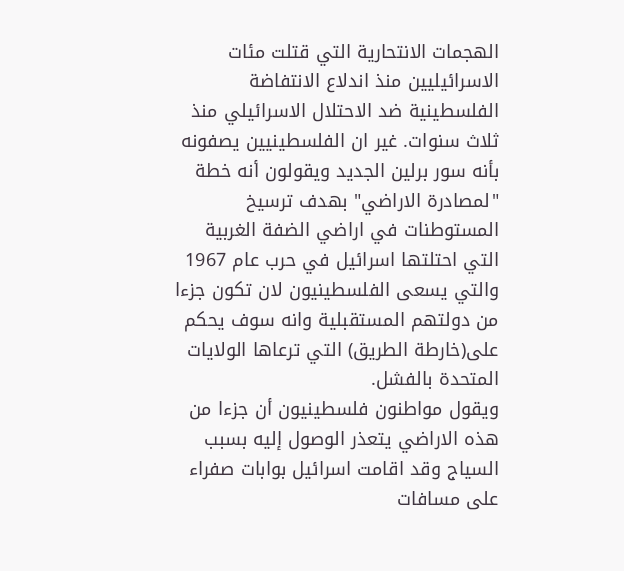الهجمات الانتحارية التي قتلت مئات الاسرائيليين منذ اندلاع الانتفاضة الفلسطينية ضد الاحتلال الاسرائيلي منذ ثلاث سنوات. غير ان الفلسطينيين يصفونه بأنه سور برلين الجديد ويقولون أنه خطة "لمصادرة الاراضي" بهدف ترسيخ المستوطنات في اراضي الضفة الغربية التي احتلتها اسرائيل في حرب عام 1967 والتي يسعى الفلسطينيون لان تكون جزءا من دولتهم المستقبلية وانه سوف يحكم على(خارطة الطريق) التي ترعاها الولايات المتحدة بالفشل.
ويقول مواطنون فلسطينيون أن جزءا من هذه الاراضي يتعذر الوصول إليه بسبب السياج وقد اقامت اسرائيل بوابات صفراء على مسافات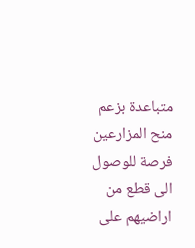متباعدة بزعم منح المزارعين فرصة للوصول الى قطع من اراضيهم على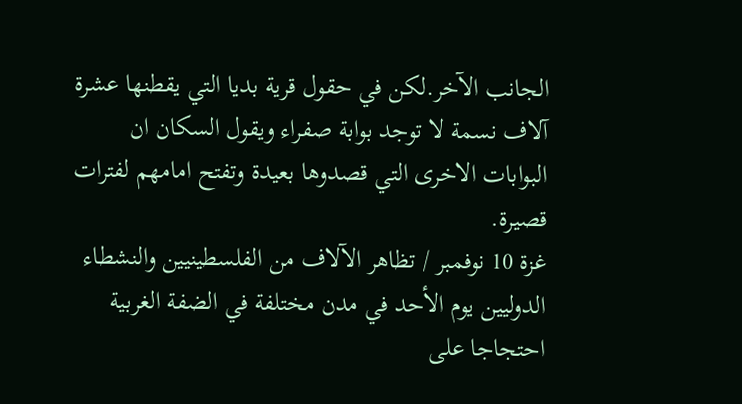الجانب الآخر.لكن في حقول قرية بديا التي يقطنها عشرة آلاف نسمة لا توجد بوابة صفراء ويقول السكان ان البوابات الاخرى التي قصدوها بعيدة وتفتح امامهم لفترات قصيرة.
غزة 10 نوفمبر / تظاهر الآلاف من الفلسطينيين والنشطاء الدوليين يوم الأحد في مدن مختلفة في الضفة الغربية احتجاجا على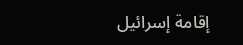إقامة إسرائيل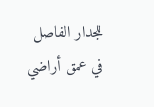للجدار الفاصل في عمق أراضي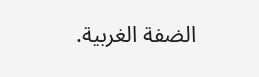الضفة الغربية.